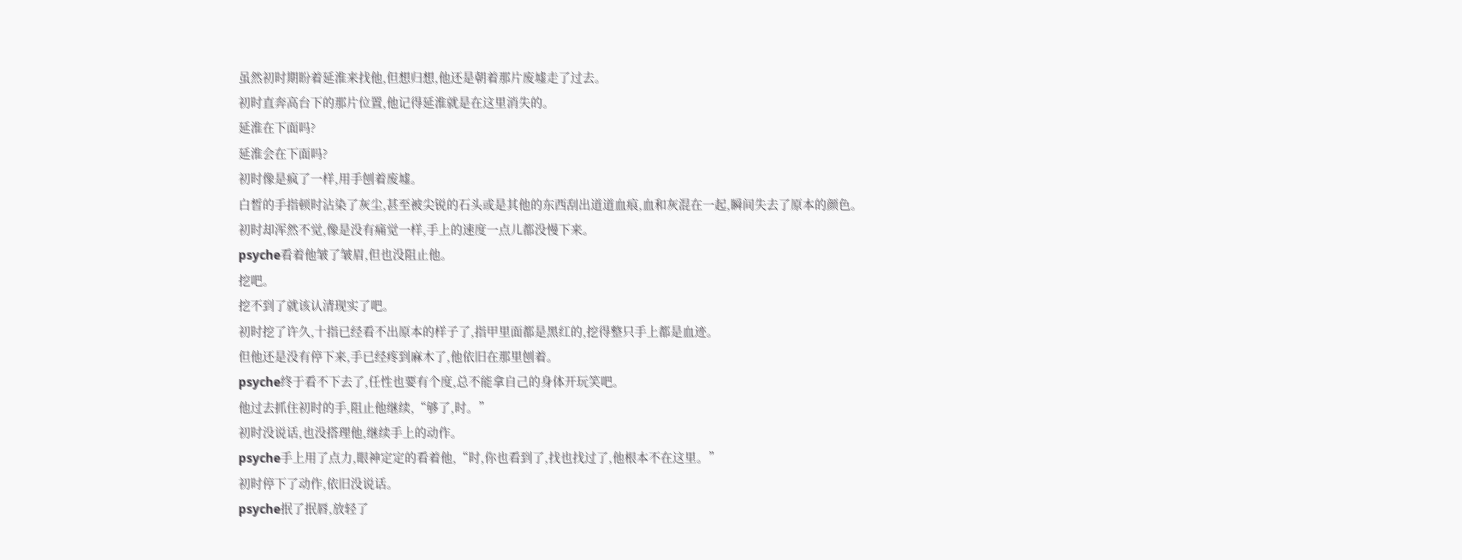虽然初时期盼着延淮来找他,但想归想,他还是朝着那片废墟走了过去。
初时直奔高台下的那片位置,他记得延淮就是在这里消失的。
延淮在下面吗?
延淮会在下面吗?
初时像是疯了一样,用手刨着废墟。
白皙的手指顿时沾染了灰尘,甚至被尖锐的石头或是其他的东西刮出道道血痕,血和灰混在一起,瞬间失去了原本的颜色。
初时却浑然不觉,像是没有痛觉一样,手上的速度一点儿都没慢下来。
psyche看着他皱了皱眉,但也没阻止他。
挖吧。
挖不到了就该认清现实了吧。
初时挖了许久,十指已经看不出原本的样子了,指甲里面都是黑红的,挖得整只手上都是血迹。
但他还是没有停下来,手已经疼到麻木了,他依旧在那里刨着。
psyche终于看不下去了,任性也要有个度,总不能拿自己的身体开玩笑吧。
他过去抓住初时的手,阻止他继续,“够了,时。”
初时没说话,也没搭理他,继续手上的动作。
psyche手上用了点力,眼神定定的看着他,“时,你也看到了,找也找过了,他根本不在这里。”
初时停下了动作,依旧没说话。
psyche抿了抿唇,放轻了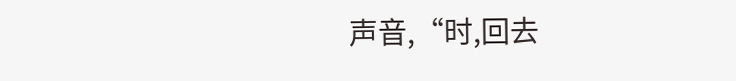声音,“时,回去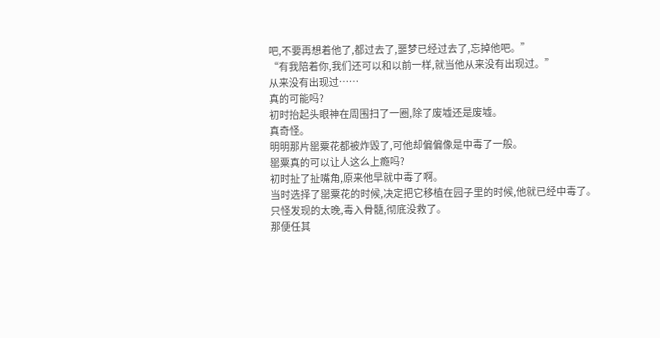吧,不要再想着他了,都过去了,噩梦已经过去了,忘掉他吧。”
“有我陪着你,我们还可以和以前一样,就当他从来没有出现过。”
从来没有出现过……
真的可能吗?
初时抬起头眼神在周围扫了一圈,除了废墟还是废墟。
真奇怪。
明明那片罂粟花都被炸毁了,可他却偏偏像是中毒了一般。
罂粟真的可以让人这么上瘾吗?
初时扯了扯嘴角,原来他早就中毒了啊。
当时选择了罂粟花的时候,决定把它移植在园子里的时候,他就已经中毒了。
只怪发现的太晚,毒入骨髓,彻底没救了。
那便任其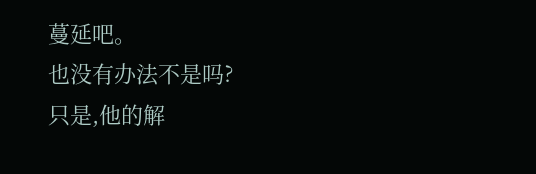蔓延吧。
也没有办法不是吗?
只是,他的解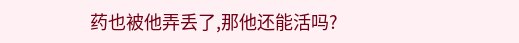药也被他弄丢了,那他还能活吗?